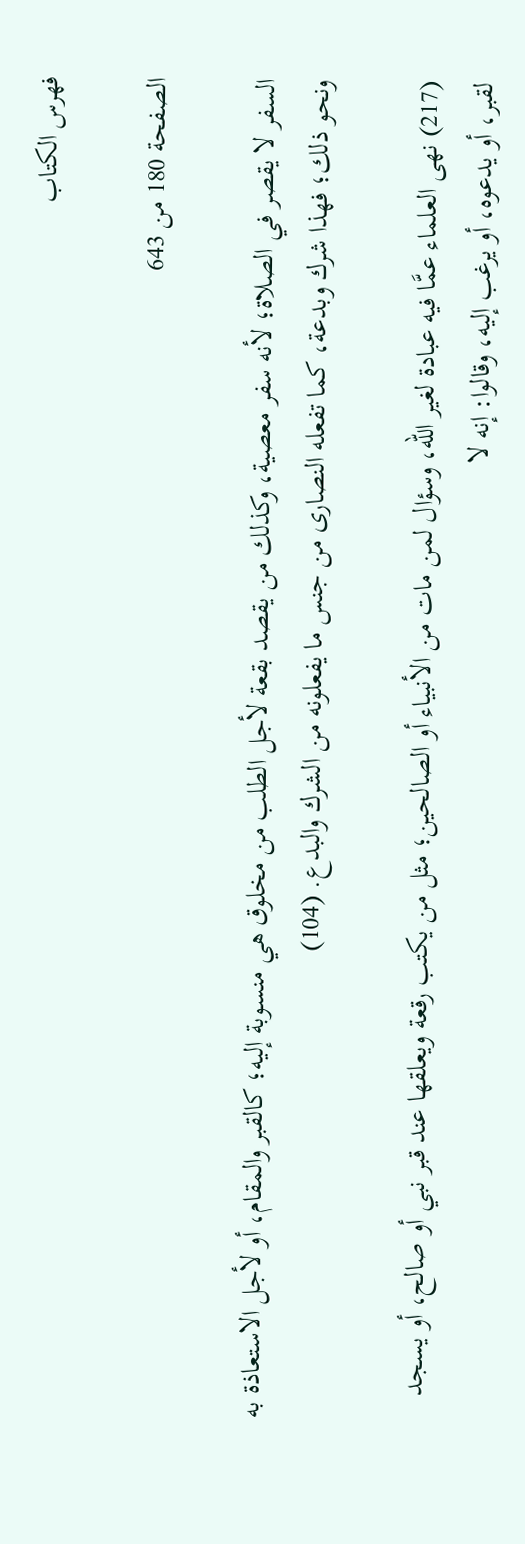فهرس الكتاب

الصفحة 180 من 643

السفر لا يقصر في الصلاة؛ لأنه سفر معصية، وكذلك من يقصد بقعة لأجل الطلب من مخلوق هي منسوبة إليه؛ كالقبر والمقام، أو لأجل الاستعاذة به ونحو ذلك؛ فهذا شرك وبدعة، كما تفعله النصارى من جنس ما يفعلونه من الشرك والبدع. (104)

(217) نهى العلماء عمَّا فيه عبادة لغير الله، وسؤال لمن مات من الأنبياء أو الصالحين؛ مثل من يكتب رقعة ويعلقها عند قبر نبي أو صالح، أو يسجد لقبر، أو يدعوه، أو يرغب إليه، وقالوا: إنه لا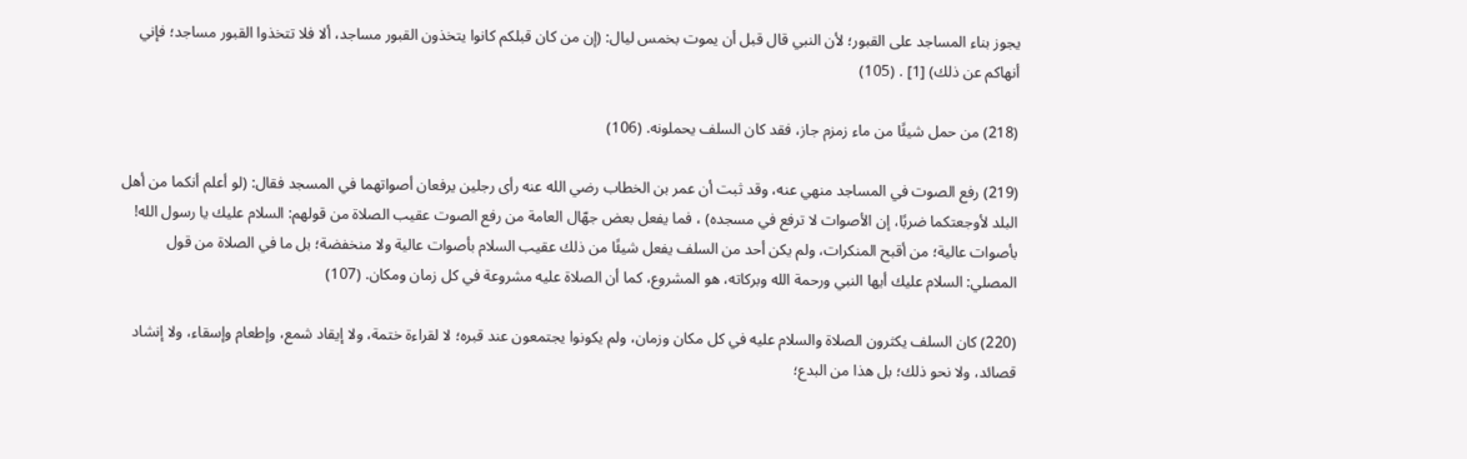يجوز بناء المساجد على القبور؛ لأن النبي قال قبل أن يموت بخمس ليال: (إن من كان قبلكم كانوا يتخذون القبور مساجد، ألا فلا تتخذوا القبور مساجد؛ فإني أنهاكم عن ذلك) [1] . (105)

(218) من حمل شيئًا من ماء زمزم جاز، فقد كان السلف يحملونه. (106)

(219) رفع الصوت في المساجد منهي عنه، وقد ثبت أن عمر بن الخطاب رضي الله عنه رأى رجلين يرفعان أصواتهما في المسجد فقال: (لو أعلم أنكما من أهل البلد لأوجعتكما ضربًا، إن الأصوات لا ترفع في مسجده) ، فما يفعل بعض جهّال العامة من رفع الصوت عقيب الصلاة من قولهم: السلام عليك يا رسول الله! بأصوات عالية؛ من أقبح المنكرات، ولم يكن أحد من السلف يفعل شيئًا من ذلك عقيب السلام بأصوات عالية ولا منخفضة؛ بل ما في الصلاة من قول المصلي: السلام عليك أيها النبي ورحمة الله وبركاته، هو المشروع، كما أن الصلاة عليه مشروعة في كل زمان ومكان. (107)

(220) كان السلف يكثرون الصلاة والسلام عليه في كل مكان وزمان، ولم يكونوا يجتمعون عند قبره؛ لا لقراءة ختمة، ولا إيقاد شمع، وإطعام وإسقاء، ولا إنشاد قصائد، ولا نحو ذلك؛ بل هذا من البدع؛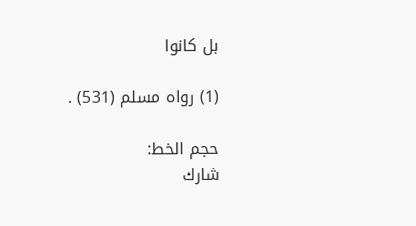بل كانوا

(1) رواه مسلم (531) .

حجم الخط:
شارك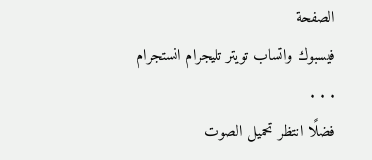الصفحة
فيسبوك واتساب تويتر تليجرام انستجرام
. . .
فضلًا انتظر تحميل الصوت